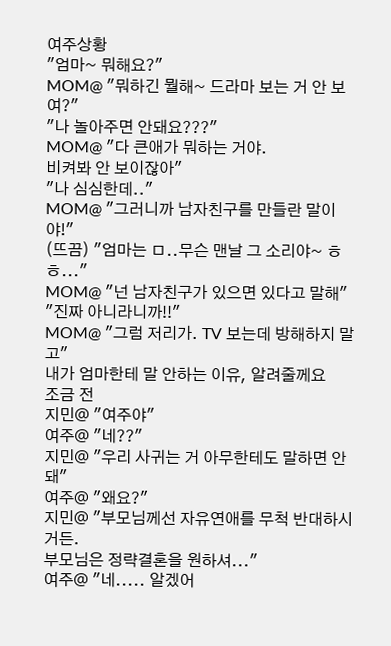여주상황
"엄마~ 뭐해요?"
MOM@ "뭐하긴 뭘해~ 드라마 보는 거 안 보여?"
"나 놀아주면 안돼요???"
MOM@ "다 큰애가 뭐하는 거야.
비켜봐 안 보이잖아"
"나 심심한데.."
MOM@ "그러니까 남자친구를 만들란 말이야!"
(뜨끔) "엄마는 ㅁ..무슨 맨날 그 소리야~ ㅎㅎ..."
MOM@ "넌 남자친구가 있으면 있다고 말해"
"진짜 아니라니까!!"
MOM@ "그럼 저리가. TV 보는데 방해하지 말고"
내가 엄마한테 말 안하는 이유, 알려줄께요
조금 전
지민@ "여주야"
여주@ "네??"
지민@ "우리 사귀는 거 아무한테도 말하면 안돼"
여주@ "왜요?"
지민@ "부모님께선 자유연애를 무척 반대하시거든.
부모님은 정략결혼을 원하셔..."
여주@ "네..... 알겠어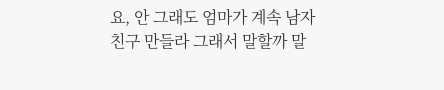요, 안 그래도 엄마가 계속 남자
친구 만들라 그래서 말할까 말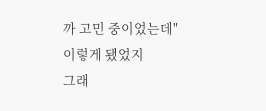까 고민 중이었는데"
이렇게 됐었지
그래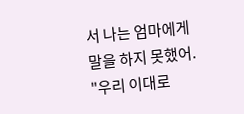서 나는 엄마에게 말을 하지 못했어.
"우리 이대로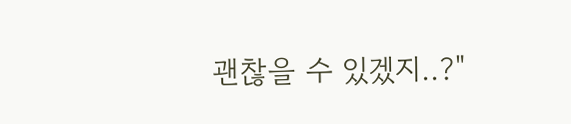괜찮을 수 있겠지..?"